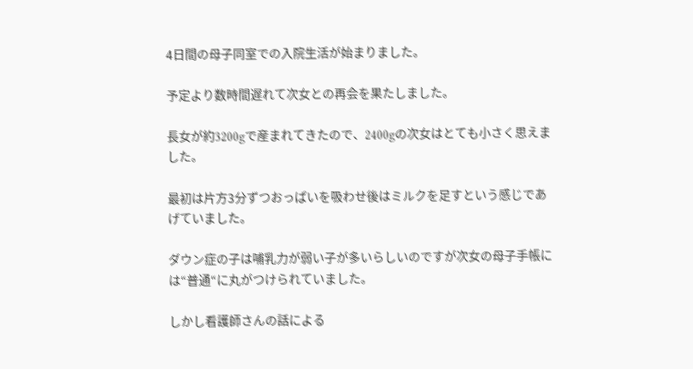4日間の母子同室での入院生活が始まりました。

予定より数時間遅れて次女との再会を果たしました。

長女が約3200gで産まれてきたので、2400gの次女はとても小さく思えました。

最初は片方3分ずつおっぱいを吸わせ後はミルクを足すという感じであげていました。

ダウン症の子は哺乳力が弱い子が多いらしいのですが次女の母子手帳には“普通“に丸がつけられていました。

しかし看護師さんの話による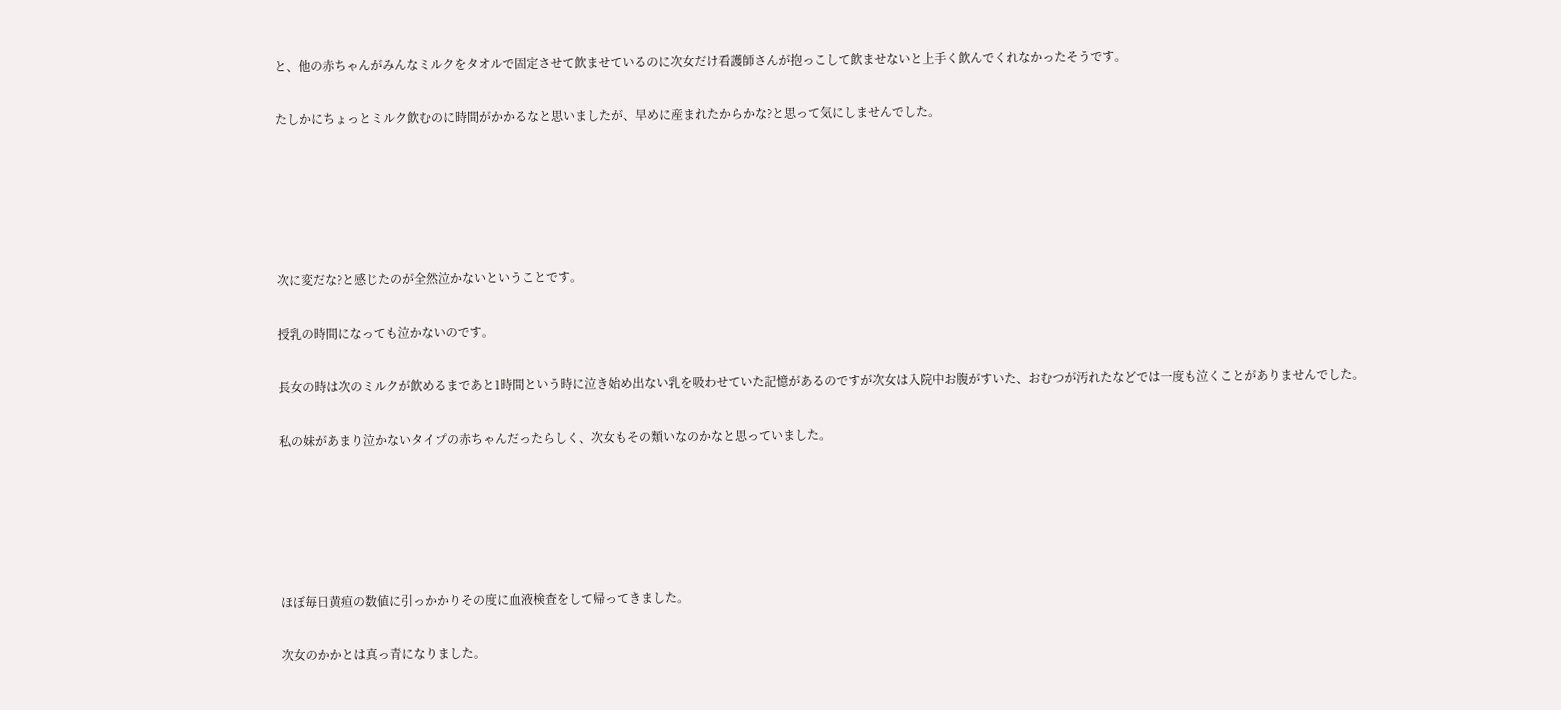と、他の赤ちゃんがみんなミルクをタオルで固定させて飲ませているのに次女だけ看護師さんが抱っこして飲ませないと上手く飲んでくれなかったそうです。

たしかにちょっとミルク飲むのに時間がかかるなと思いましたが、早めに産まれたからかな?と思って気にしませんでした。





次に変だな?と感じたのが全然泣かないということです。

授乳の時間になっても泣かないのです。

長女の時は次のミルクが飲めるまであと1時間という時に泣き始め出ない乳を吸わせていた記憶があるのですが次女は入院中お腹がすいた、おむつが汚れたなどでは一度も泣くことがありませんでした。

私の妹があまり泣かないタイプの赤ちゃんだったらしく、次女もその類いなのかなと思っていました。





ほぼ毎日黄疸の数値に引っかかりその度に血液検査をして帰ってきました。

次女のかかとは真っ青になりました。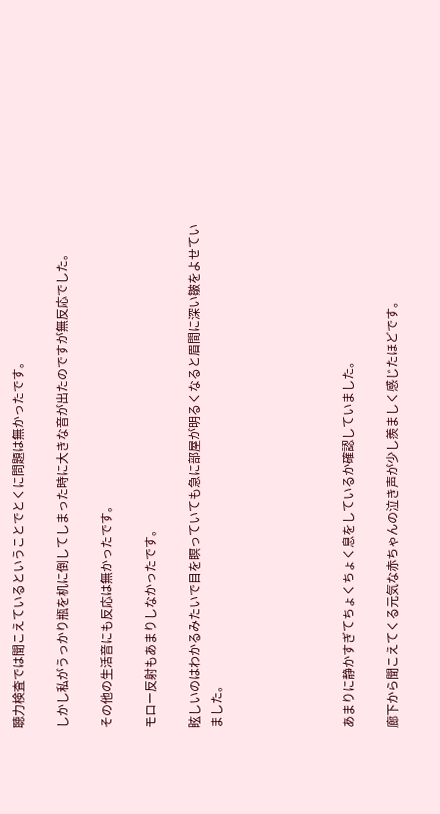聴力検査では聞こえているということでとくに問題は無かったです。

しかし私がうっかり瓶を机に倒してしまった時に大きな音が出たのですが無反応でした。

その他の生活音にも反応は無かったです。

モロー反射もあまりしなかったです。

眩しいのはわかるみたいで目を瞑っていても急に部屋が明るくなると眉間に深い皺をよせていました。





あまりに静かすぎてちょくちょく息をしているか確認していました。

廊下から聞こえてくる元気な赤ちゃんの泣き声が少し羨ましく感じたほどです。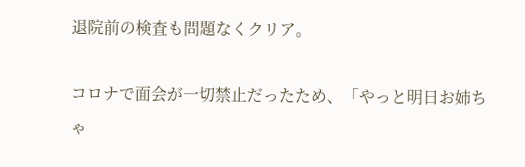退院前の検査も問題なくクリア。

コロナで面会が一切禁止だったため、「やっと明日お姉ちゃ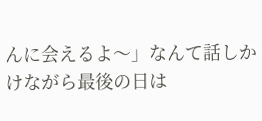んに会えるよ〜」なんて話しかけながら最後の日は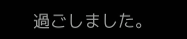過ごしました。